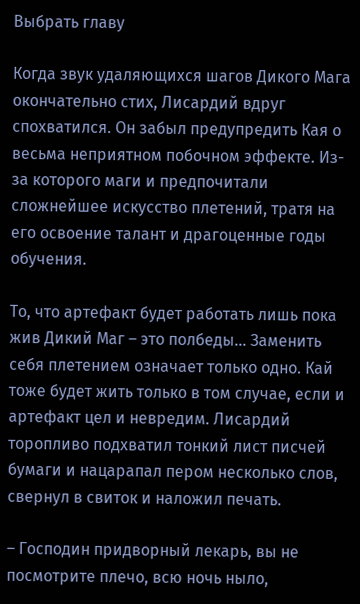Выбрать главу

Когда звук удаляющихся шагов Дикого Мага окончательно стих, Лисардий вдруг спохватился. Он забыл предупредить Кая о весьма неприятном побочном эффекте. Из-за которого маги и предпочитали  сложнейшее искусство плетений, тратя на его освоение талант и драгоценные годы обучения.

То, что артефакт будет работать лишь пока жив Дикий Маг – это полбеды… Заменить себя плетением означает только одно. Кай тоже будет жить только в том случае, если и артефакт цел и невредим. Лисардий торопливо подхватил тонкий лист писчей бумаги и нацарапал пером несколько слов, свернул в свиток и наложил печать.

– Господин придворный лекарь, вы не посмотрите плечо, всю ночь ныло,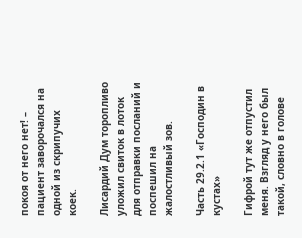покоя от него нет! – пациент заворочался на одной из скрипучих коек.

Лисардий Дум торопливо уложил свиток в лоток для отправки посланий и поспешил на жалостливый зов.

Часть 29.2.1 «Господин в кустах»

Гифрой тут же отпустил меня. Взгляд у него был такой, словно в голове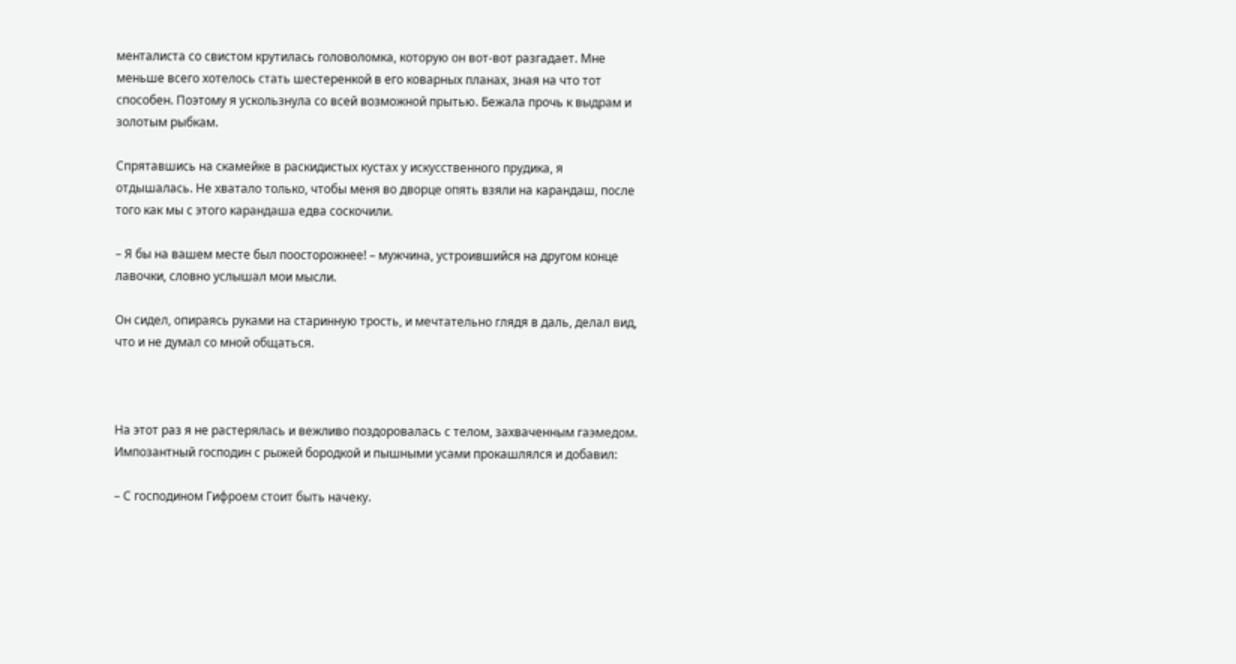менталиста со свистом крутилась головоломка, которую он вот-вот разгадает. Мне меньше всего хотелось стать шестеренкой в его коварных планах, зная на что тот способен. Поэтому я ускользнула со всей возможной прытью. Бежала прочь к выдрам и золотым рыбкам.

Спрятавшись на скамейке в раскидистых кустах у искусственного прудика, я отдышалась. Не хватало только, чтобы меня во дворце опять взяли на карандаш, после того как мы с этого карандаша едва соскочили.

– Я бы на вашем месте был поосторожнее! – мужчина, устроившийся на другом конце лавочки, словно услышал мои мысли.

Он сидел, опираясь руками на старинную трость, и мечтательно глядя в даль, делал вид, что и не думал со мной общаться.



На этот раз я не растерялась и вежливо поздоровалась с телом, захваченным гаэмедом. Импозантный господин с рыжей бородкой и пышными усами прокашлялся и добавил:

– С господином Гифроем стоит быть начеку.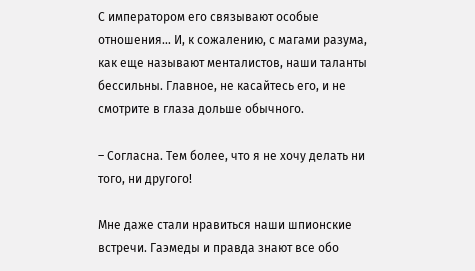С императором его связывают особые отношения… И, к сожалению, с магами разума, как еще называют менталистов, наши таланты бессильны. Главное, не касайтесь его, и не смотрите в глаза дольше обычного.

– Согласна. Тем более, что я не хочу делать ни того, ни другого!

Мне даже стали нравиться наши шпионские встречи. Гаэмеды и правда знают все обо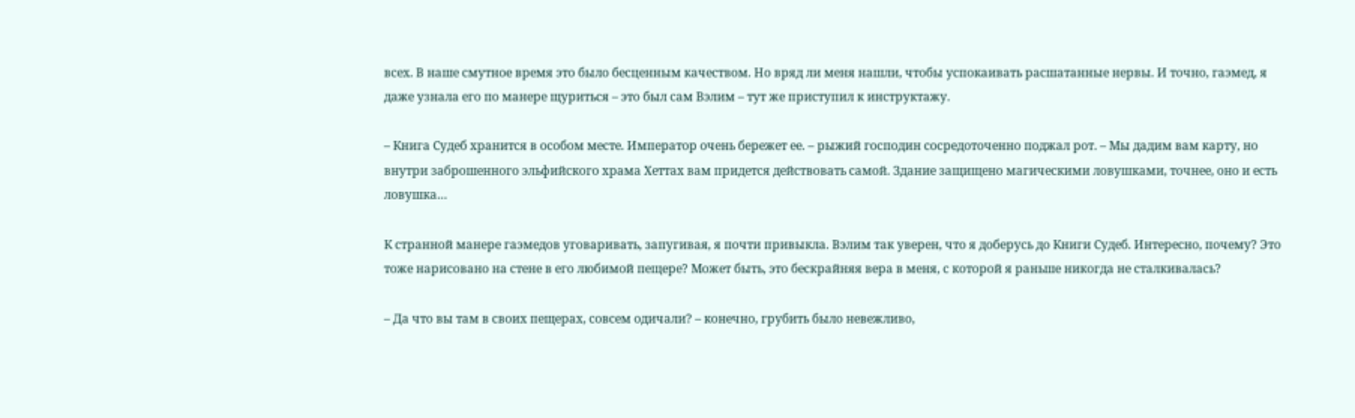всех. В наше смутное время это было бесценным качеством. Но вряд ли меня нашли, чтобы успокаивать расшатанные нервы. И точно, гаэмед, я даже узнала его по манере щуриться – это был сам Вэлим – тут же приступил к инструктажу.

– Книга Судеб хранится в особом месте. Император очень бережет ее. – рыжий господин сосредоточенно поджал рот. – Мы дадим вам карту, но внутри заброшенного эльфийского храма Хеттах вам придется действовать самой. Здание защищено магическими ловушками, точнее, оно и есть ловушка…

К странной манере гаэмедов уговаривать, запугивая, я почти привыкла. Вэлим так уверен, что я доберусь до Книги Судеб. Интересно, почему? Это тоже нарисовано на стене в его любимой пещере? Может быть, это бескрайняя вера в меня, с которой я раньше никогда не сталкивалась?

– Да что вы там в своих пещерах, совсем одичали? – конечно, грубить было невежливо,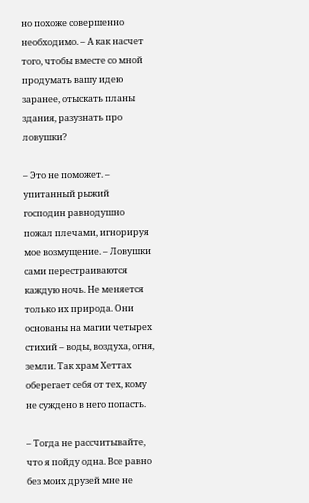но похоже совершенно необходимо. – А как насчет того, чтобы вместе со мной продумать вашу идею заранее, отыскать планы здания, разузнать про ловушки?

– Это не поможет. – упитанный рыжий господин равнодушно пожал плечами, игнорируя мое возмущение. – Ловушки сами перестраиваются каждую ночь. Не меняется только их природа. Они основаны на магии четырех стихий – воды, воздуха, огня, земли. Так храм Хеттах оберегает себя от тех, кому не суждено в него попасть.

– Тогда не рассчитывайте, что я пойду одна. Все равно без моих друзей мне не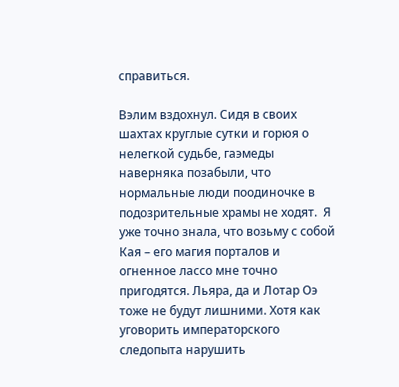справиться.

Вэлим вздохнул. Сидя в своих шахтах круглые сутки и горюя о нелегкой судьбе, гаэмеды наверняка позабыли, что нормальные люди поодиночке в подозрительные храмы не ходят.  Я уже точно знала, что возьму с собой Кая – его магия порталов и огненное лассо мне точно пригодятся. Льяра, да и Лотар Оэ тоже не будут лишними. Хотя как уговорить императорского следопыта нарушить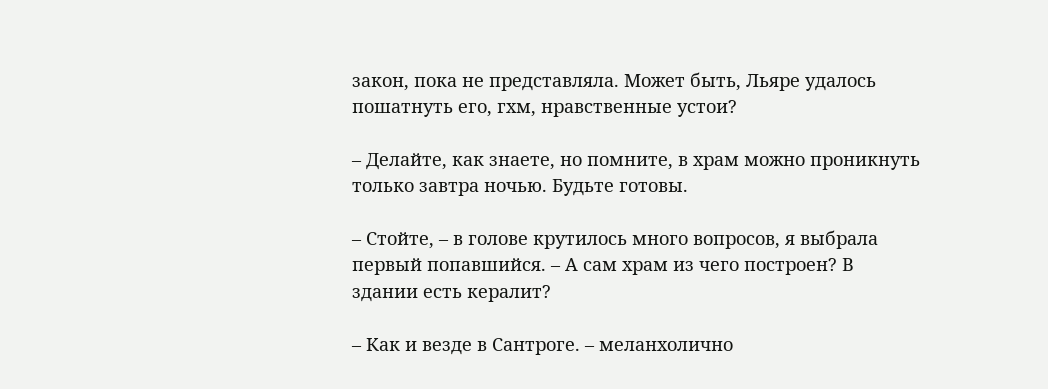закон, пока не представляла. Может быть, Льяре удалось пошатнуть его, гхм, нравственные устои?

– Делайте, как знаете, но помните, в храм можно проникнуть только завтра ночью. Будьте готовы.

– Стойте, – в голове крутилось много вопросов, я выбрала первый попавшийся. – А сам храм из чего построен? В здании есть кералит?

– Как и везде в Сантроге. – меланхолично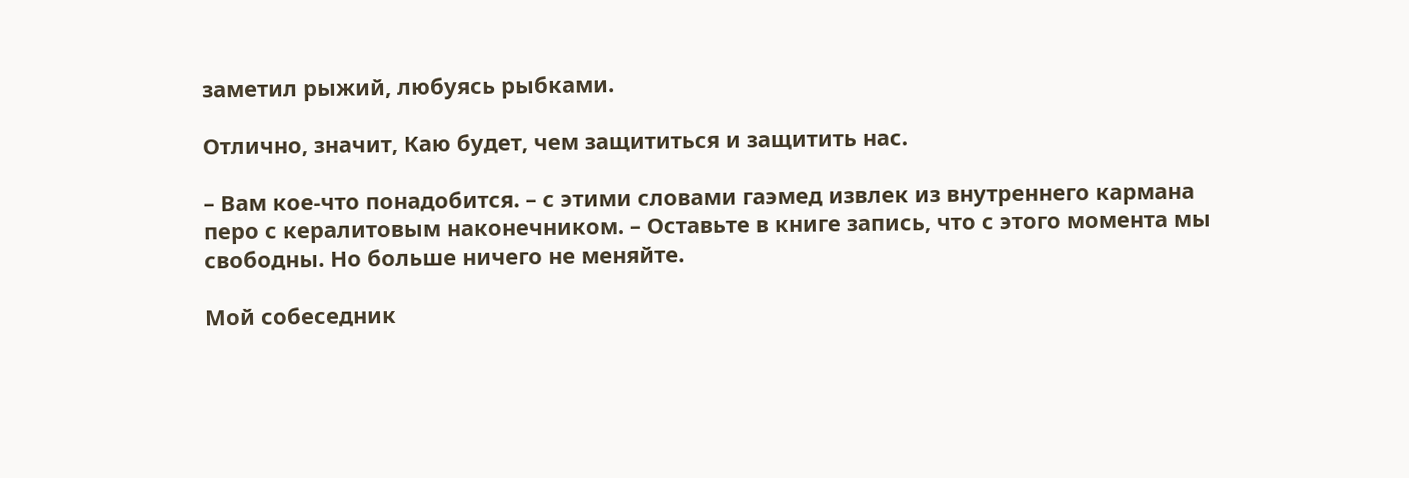заметил рыжий, любуясь рыбками.

Отлично, значит, Каю будет, чем защититься и защитить нас.

– Вам кое-что понадобится. – с этими словами гаэмед извлек из внутреннего кармана перо с кералитовым наконечником. – Оставьте в книге запись, что с этого момента мы свободны. Но больше ничего не меняйте.

Мой собеседник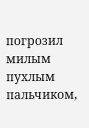погрозил милым пухлым пальчиком,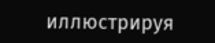иллюстрируя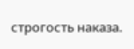строгость наказа.